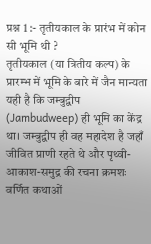प्रश्न 1 :- तृतीयकाल के प्रारंभ में कोन सी भूमि थी ?
तृतीयकाल (या त्रितीय कल्प) के प्रारम्भ में भूमि के बारे में जैन मान्यता यही है कि जम्बुद्वीप (Jambudweep) ही भूमि का केंद्र था। जम्बुद्वीप ही वह महादेश है जहाँ जीवित प्राणी रहते थे और पृथ्वी-आकाश-समुद्र की रचना क्रमशः वर्णित कथाओं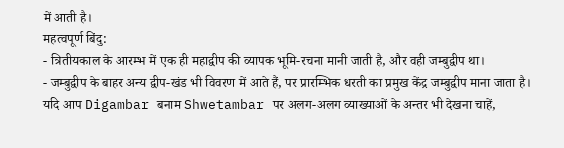में आती है।
महत्वपूर्ण बिंदु:
- त्रितीयकाल के आरम्भ में एक ही महाद्वीप की व्यापक भूमि-रचना मानी जाती है, और वही जम्बुद्वीप था।
- जम्बुद्वीप के बाहर अन्य द्वीप-खंड भी विवरण में आते हैं, पर प्रारम्भिक धरती का प्रमुख केंद्र जम्बुद्वीप माना जाता है।
यदि आप Digambar बनाम Shwetambar पर अलग-अलग व्याख्याओं के अन्तर भी देखना चाहें,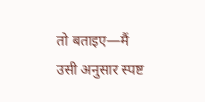तो बताइए—मैं उसी अनुसार स्पष्ट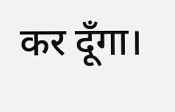कर दूँगा।